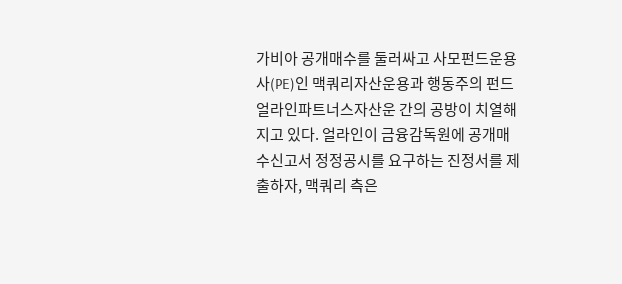가비아 공개매수를 둘러싸고 사모펀드운용사(PE)인 맥쿼리자산운용과 행동주의 펀드 얼라인파트너스자산운 간의 공방이 치열해지고 있다. 얼라인이 금융감독원에 공개매수신고서 정정공시를 요구하는 진정서를 제출하자, 맥쿼리 측은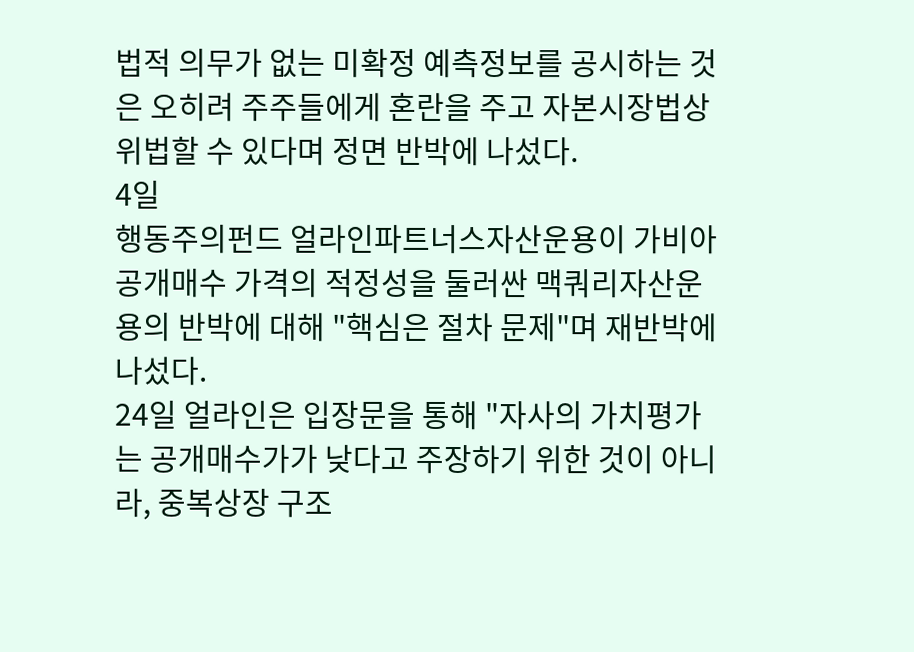법적 의무가 없는 미확정 예측정보를 공시하는 것은 오히려 주주들에게 혼란을 주고 자본시장법상 위법할 수 있다며 정면 반박에 나섰다.
4일
행동주의펀드 얼라인파트너스자산운용이 가비아 공개매수 가격의 적정성을 둘러싼 맥쿼리자산운용의 반박에 대해 "핵심은 절차 문제"며 재반박에 나섰다.
24일 얼라인은 입장문을 통해 "자사의 가치평가는 공개매수가가 낮다고 주장하기 위한 것이 아니라, 중복상장 구조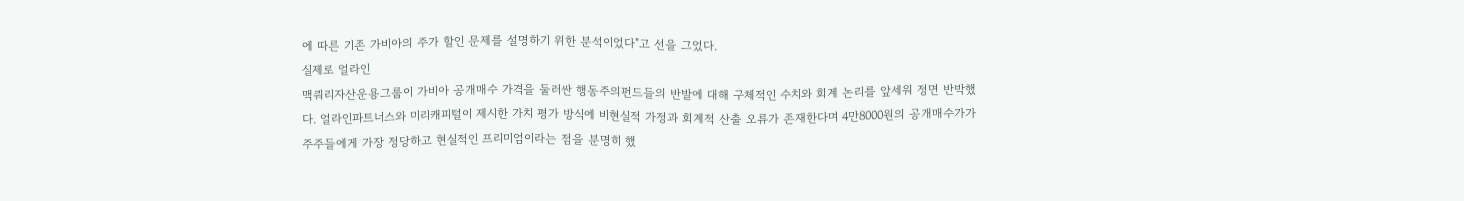에 따른 기존 가비아의 주가 할인 문제를 설명하기 위한 분석이었다"고 선을 그었다.
실제로 얼라인
맥쿼리자산운용그룹이 가비아 공개매수 가격을 둘러싼 행동주의펀드들의 반발에 대해 구체적인 수치와 회계 논리를 앞세워 정면 반박했다. 얼라인파트너스와 미리캐피털이 제시한 가치 평가 방식에 비현실적 가정과 회계적 산출 오류가 존재한다며 4만8000원의 공개매수가가 주주들에게 가장 정당하고 현실적인 프리미엄이라는 점을 분명히 했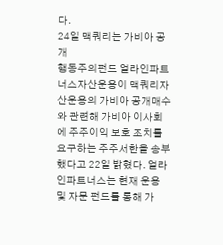다.
24일 맥쿼리는 가비아 공개
행동주의펀드 얼라인파트너스자산운용이 맥쿼리자산운용의 가비아 공개매수와 관련해 가비아 이사회에 주주이익 보호 조치를 요구하는 주주서한을 송부했다고 22일 밝혔다. 얼라인파트너스는 현재 운용 및 자문 펀드를 통해 가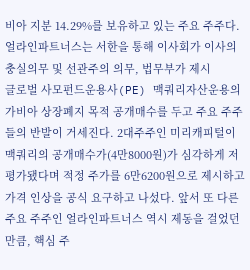비아 지분 14.29%를 보유하고 있는 주요 주주다.
얼라인파트너스는 서한을 통해 이사회가 이사의 충실의무 및 선관주의 의무, 법무부가 제시
글로벌 사모펀드운용사(PE) 맥쿼리자산운용의 가비아 상장폐지 목적 공개매수를 두고 주요 주주들의 반발이 거세진다. 2대주주인 미리캐피털이 맥쿼리의 공개매수가(4만8000원)가 심각하게 저평가됐다며 적정 주가를 6만6200원으로 제시하고 가격 인상을 공식 요구하고 나섰다. 앞서 또 다른 주요 주주인 얼라인파트너스 역시 제동을 걸었던 만큼, 핵심 주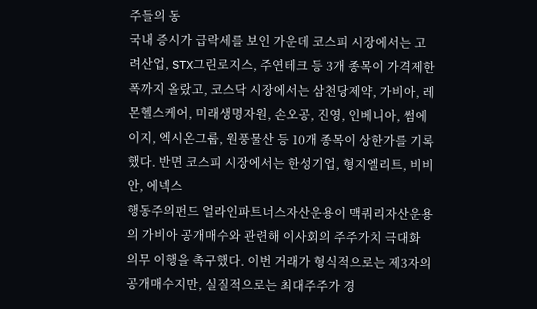주들의 동
국내 증시가 급락세를 보인 가운데 코스피 시장에서는 고려산업, STX그린로지스, 주연테크 등 3개 종목이 가격제한폭까지 올랐고, 코스닥 시장에서는 삼천당제약, 가비아, 레몬헬스케어, 미래생명자원, 손오공, 진영, 인베니아, 썸에이지, 엑시온그룹, 원풍물산 등 10개 종목이 상한가를 기록했다. 반면 코스피 시장에서는 한성기업, 형지엘리트, 비비안, 에넥스
행동주의펀드 얼라인파트너스자산운용이 맥쿼리자산운용의 가비아 공개매수와 관련해 이사회의 주주가치 극대화 의무 이행을 촉구했다. 이번 거래가 형식적으로는 제3자의 공개매수지만, 실질적으로는 최대주주가 경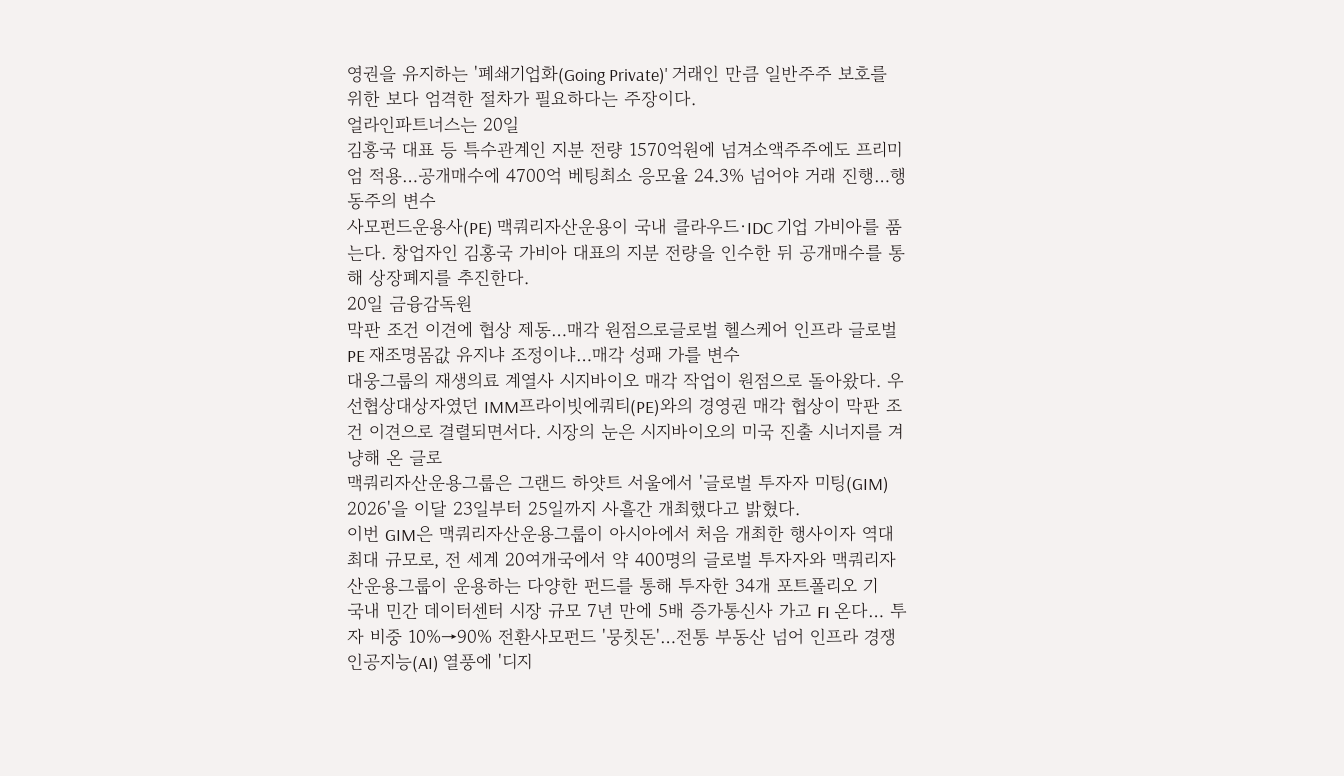영권을 유지하는 '폐쇄기업화(Going Private)' 거래인 만큼 일반주주 보호를 위한 보다 엄격한 절차가 필요하다는 주장이다.
얼라인파트너스는 20일
김홍국 대표 등 특수관계인 지분 전량 1570억원에 넘겨소액주주에도 프리미엄 적용…공개매수에 4700억 베팅최소 응모율 24.3% 넘어야 거래 진행…행동주의 변수
사모펀드운용사(PE) 맥쿼리자산운용이 국내 클라우드·IDC 기업 가비아를 품는다. 창업자인 김홍국 가비아 대표의 지분 전량을 인수한 뒤 공개매수를 통해 상장폐지를 추진한다.
20일 금융감독원
막판 조건 이견에 협상 제동…매각 원점으로글로벌 헬스케어 인프라 글로벌 PE 재조명몸값 유지냐 조정이냐…매각 성패 가를 변수
대웅그룹의 재생의료 계열사 시지바이오 매각 작업이 원점으로 돌아왔다. 우선협상대상자였던 IMM프라이빗에쿼티(PE)와의 경영권 매각 협상이 막판 조건 이견으로 결렬되면서다. 시장의 눈은 시지바이오의 미국 진출 시너지를 겨냥해 온 글로
맥쿼리자산운용그룹은 그랜드 하얏트 서울에서 '글로벌 투자자 미팅(GIM) 2026'을 이달 23일부터 25일까지 사흘간 개최했다고 밝혔다.
이번 GIM은 맥쿼리자산운용그룹이 아시아에서 처음 개최한 행사이자 역대 최대 규모로, 전 세계 20여개국에서 약 400명의 글로벌 투자자와 맥쿼리자산운용그룹이 운용하는 다양한 펀드를 통해 투자한 34개 포트폴리오 기
국내 민간 데이터센터 시장 규모 7년 만에 5배 증가통신사 가고 FI 온다… 투자 비중 10%→90% 전환사모펀드 '뭉칫돈'…전통 부동산 넘어 인프라 경쟁
인공지능(AI) 열풍에 '디지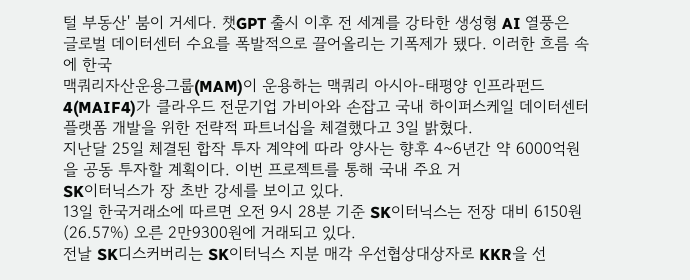털 부동산' 붐이 거세다. 챗GPT 출시 이후 전 세계를 강타한 생성형 AI 열풍은 글로벌 데이터센터 수요를 폭발적으로 끌어올리는 기폭제가 됐다. 이러한 흐름 속에 한국
맥쿼리자산운용그룹(MAM)이 운용하는 맥쿼리 아시아-태평양 인프라펀드4(MAIF4)가 클라우드 전문기업 가비아와 손잡고 국내 하이퍼스케일 데이터센터 플랫폼 개발을 위한 전략적 파트너십을 체결했다고 3일 밝혔다.
지난달 25일 체결된 합작 투자 계약에 따라 양사는 향후 4~6년간 약 6000억원을 공동 투자할 계획이다. 이번 프로젝트를 통해 국내 주요 거
SK이터닉스가 장 초반 강세를 보이고 있다.
13일 한국거래소에 따르면 오전 9시 28분 기준 SK이터닉스는 전장 대비 6150원(26.57%) 오른 2만9300원에 거래되고 있다.
전날 SK디스커버리는 SK이터닉스 지분 매각 우선협상대상자로 KKR을 선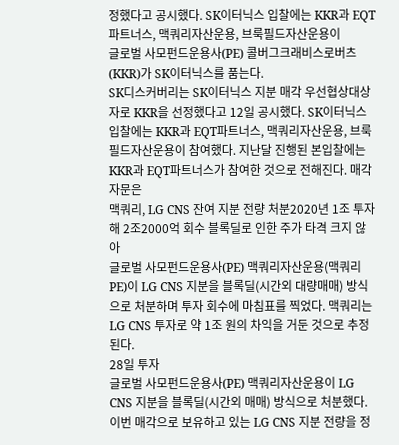정했다고 공시했다. SK이터닉스 입찰에는 KKR과 EQT파트너스, 맥쿼리자산운용, 브룩필드자산운용이
글로벌 사모펀드운용사(PE) 콜버그크래비스로버츠(KKR)가 SK이터닉스를 품는다.
SK디스커버리는 SK이터닉스 지분 매각 우선협상대상자로 KKR을 선정했다고 12일 공시했다. SK이터닉스 입찰에는 KKR과 EQT파트너스, 맥쿼리자산운용, 브룩필드자산운용이 참여했다. 지난달 진행된 본입찰에는 KKR과 EQT파트너스가 참여한 것으로 전해진다. 매각 자문은
맥쿼리, LG CNS 잔여 지분 전량 처분2020년 1조 투자해 2조2000억 회수 블록딜로 인한 주가 타격 크지 않아
글로벌 사모펀드운용사(PE) 맥쿼리자산운용(맥쿼리PE)이 LG CNS 지분을 블록딜(시간외 대량매매) 방식으로 처분하며 투자 회수에 마침표를 찍었다. 맥쿼리는 LG CNS 투자로 약 1조 원의 차익을 거둔 것으로 추정된다.
28일 투자
글로벌 사모펀드운용사(PE) 맥쿼리자산운용이 LG CNS 지분을 블록딜(시간외 매매) 방식으로 처분했다. 이번 매각으로 보유하고 있는 LG CNS 지분 전량을 정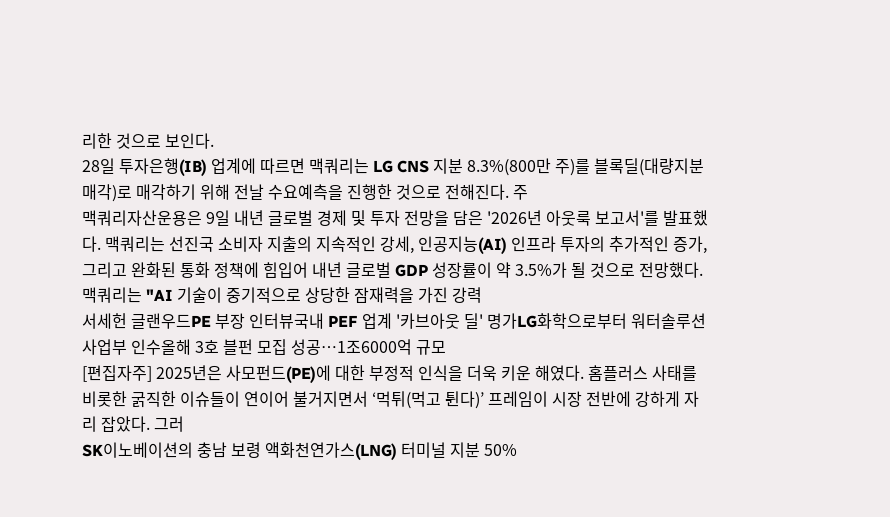리한 것으로 보인다.
28일 투자은행(IB) 업계에 따르면 맥쿼리는 LG CNS 지분 8.3%(800만 주)를 블록딜(대량지분 매각)로 매각하기 위해 전날 수요예측을 진행한 것으로 전해진다. 주
맥쿼리자산운용은 9일 내년 글로벌 경제 및 투자 전망을 담은 '2026년 아웃룩 보고서'를 발표했다. 맥쿼리는 선진국 소비자 지출의 지속적인 강세, 인공지능(AI) 인프라 투자의 추가적인 증가, 그리고 완화된 통화 정책에 힘입어 내년 글로벌 GDP 성장률이 약 3.5%가 될 것으로 전망했다.
맥쿼리는 "AI 기술이 중기적으로 상당한 잠재력을 가진 강력
서세헌 글랜우드PE 부장 인터뷰국내 PEF 업계 '카브아웃 딜' 명가LG화학으로부터 워터솔루션사업부 인수올해 3호 블펀 모집 성공…1조6000억 규모
[편집자주] 2025년은 사모펀드(PE)에 대한 부정적 인식을 더욱 키운 해였다. 홈플러스 사태를 비롯한 굵직한 이슈들이 연이어 불거지면서 ‘먹튀(먹고 튄다)’ 프레임이 시장 전반에 강하게 자리 잡았다. 그러
SK이노베이션의 충남 보령 액화천연가스(LNG) 터미널 지분 50%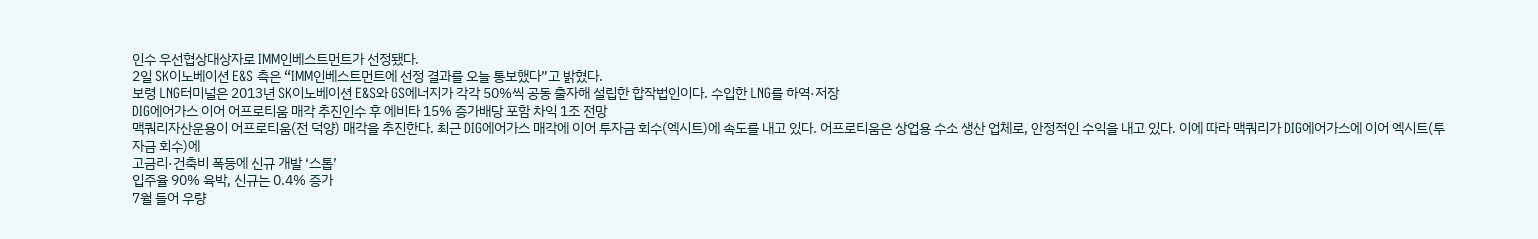인수 우선협상대상자로 IMM인베스트먼트가 선정됐다.
2일 SK이노베이션 E&S 측은 “IMM인베스트먼트에 선정 결과를 오늘 통보했다”고 밝혔다.
보령 LNG터미널은 2013년 SK이노베이션 E&S와 GS에너지가 각각 50%씩 공동 출자해 설립한 합작법인이다. 수입한 LNG를 하역·저장
DIG에어가스 이어 어프로티움 매각 추진인수 후 에비타 15% 증가배당 포함 차익 1조 전망
맥쿼리자산운용이 어프로티움(전 덕양) 매각을 추진한다. 최근 DIG에어가스 매각에 이어 투자금 회수(엑시트)에 속도를 내고 있다. 어프로티움은 상업용 수소 생산 업체로, 안정적인 수익을 내고 있다. 이에 따라 맥쿼리가 DIG에어가스에 이어 엑시트(투자금 회수)에
고금리·건축비 폭등에 신규 개발 ‘스톱’
입주율 90% 육박, 신규는 0.4% 증가
7월 들어 우량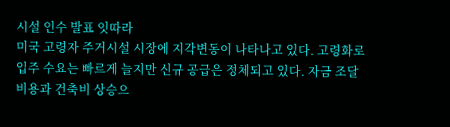시설 인수 발표 잇따라
미국 고령자 주거시설 시장에 지각변동이 나타나고 있다. 고령화로 입주 수요는 빠르게 늘지만 신규 공급은 정체되고 있다. 자금 조달 비용과 건축비 상승으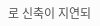로 신축이 지연되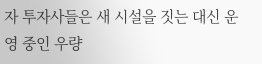자 투자사들은 새 시설을 짓는 대신 운영 중인 우량